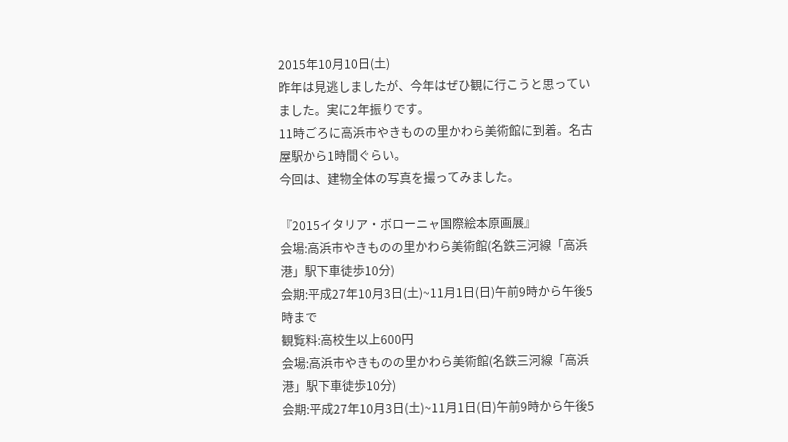2015年10月10日(土)
昨年は見逃しましたが、今年はぜひ観に行こうと思っていました。実に2年振りです。
11時ごろに高浜市やきものの里かわら美術館に到着。名古屋駅から1時間ぐらい。
今回は、建物全体の写真を撮ってみました。

『2015イタリア・ボローニャ国際絵本原画展』
会場:高浜市やきものの里かわら美術館(名鉄三河線「高浜港」駅下車徒歩10分)
会期:平成27年10月3日(土)~11月1日(日)午前9時から午後5時まで
観覧料:高校生以上600円
会場:高浜市やきものの里かわら美術館(名鉄三河線「高浜港」駅下車徒歩10分)
会期:平成27年10月3日(土)~11月1日(日)午前9時から午後5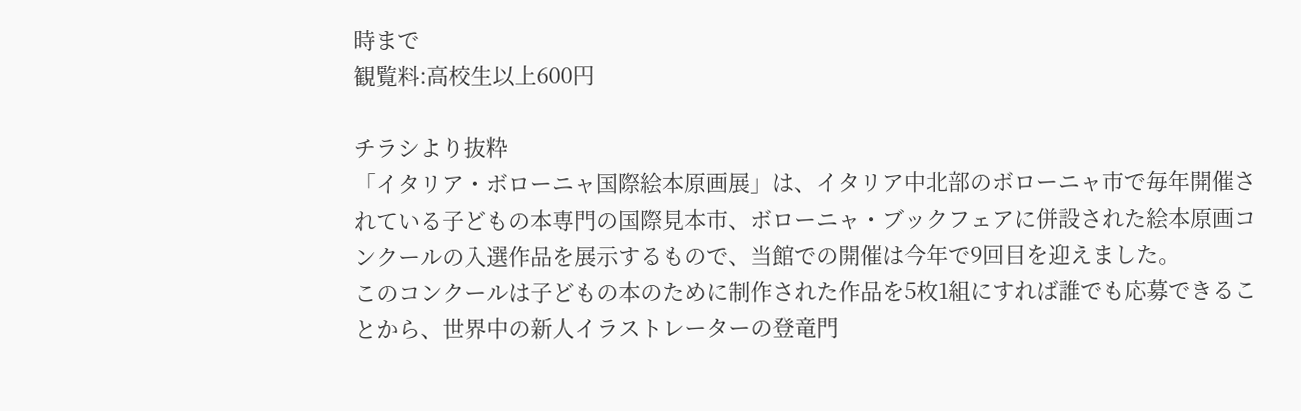時まで
観覧料:高校生以上600円

チラシより抜粋
「イタリア・ボローニャ国際絵本原画展」は、イタリア中北部のボローニャ市で毎年開催されている子どもの本専門の国際見本市、ボローニャ・ブックフェアに併設された絵本原画コンクールの入選作品を展示するもので、当館での開催は今年で9回目を迎えました。
このコンクールは子どもの本のために制作された作品を5枚1組にすれば誰でも応募できることから、世界中の新人イラストレーターの登竜門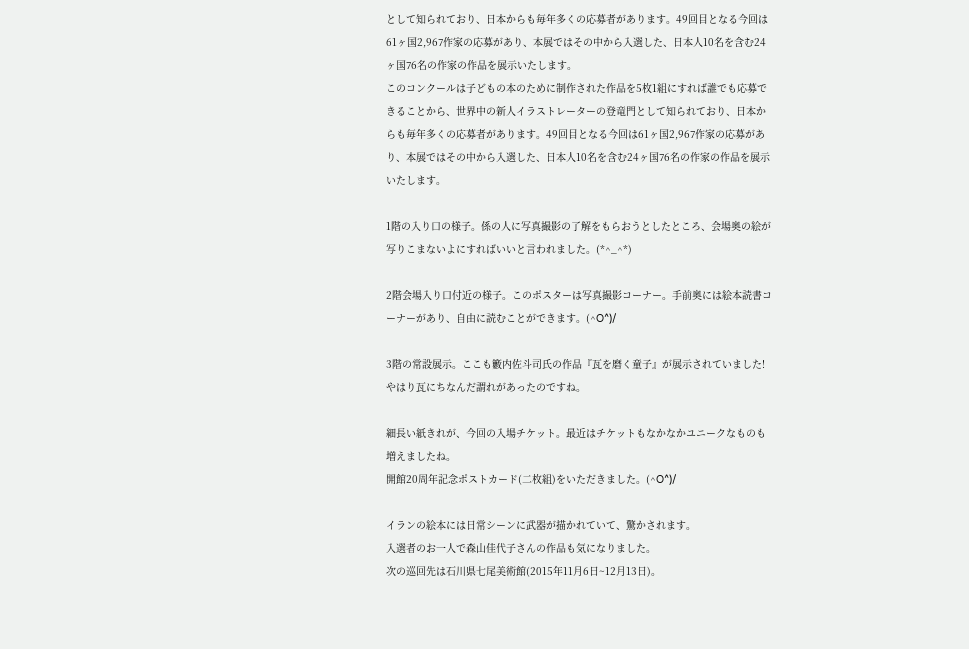として知られており、日本からも毎年多くの応募者があります。49回目となる今回は61ヶ国2,967作家の応募があり、本展ではその中から入選した、日本人10名を含む24ヶ国76名の作家の作品を展示いたします。
このコンクールは子どもの本のために制作された作品を5枚1組にすれば誰でも応募できることから、世界中の新人イラストレーターの登竜門として知られており、日本からも毎年多くの応募者があります。49回目となる今回は61ヶ国2,967作家の応募があり、本展ではその中から入選した、日本人10名を含む24ヶ国76名の作家の作品を展示いたします。

1階の入り口の様子。係の人に写真撮影の了解をもらおうとしたところ、会場奥の絵が写りこまないよにすればいいと言われました。(*^_^*)

2階会場入り口付近の様子。このポスターは写真撮影コーナー。手前奥には絵本読書コーナーがあり、自由に読むことができます。(^O^)/

3階の常設展示。ここも籔内佐斗司氏の作品『瓦を磨く童子』が展示されていました! やはり瓦にちなんだ謂れがあったのですね。

細長い紙きれが、今回の入場チケット。最近はチケットもなかなかユニークなものも増えましたね。
開館20周年記念ポストカード(二枚組)をいただきました。(^O^)/

イランの絵本には日常シーンに武器が描かれていて、驚かされます。
入選者のお一人で森山佳代子さんの作品も気になりました。
次の巡回先は石川県七尾美術館(2015年11月6日~12月13日)。